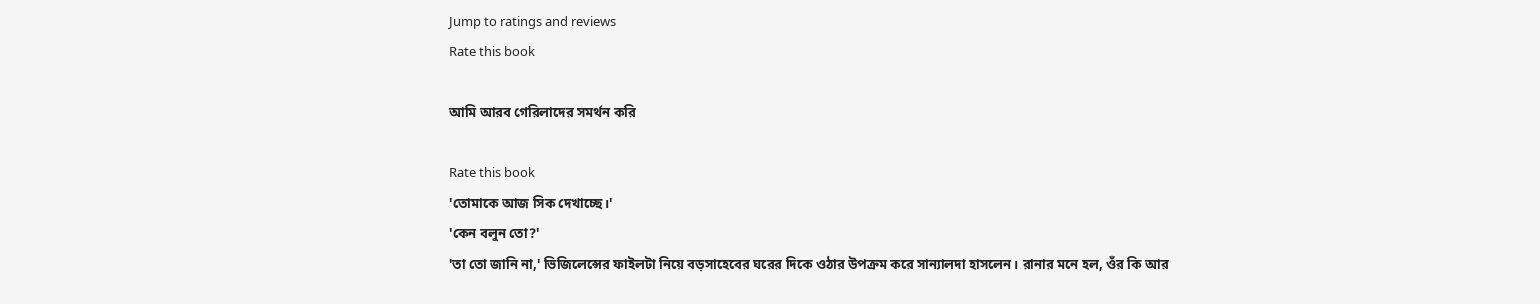Jump to ratings and reviews
Rate this book

আমি আরব গেরিলাদের সমর্থন করি

Rate this book
'তোমাকে আজ সিক দেখাচ্ছে।'
'কেন বলুন তো?'
'তা তো জানি না,' ভিজিলেন্সের ফাইলটা নিয়ে বড়সাহেবের ঘরের দিকে ওঠার উপক্রম করে সান্যালদা হাসলেন। রানার মনে হল, ওঁর কি আর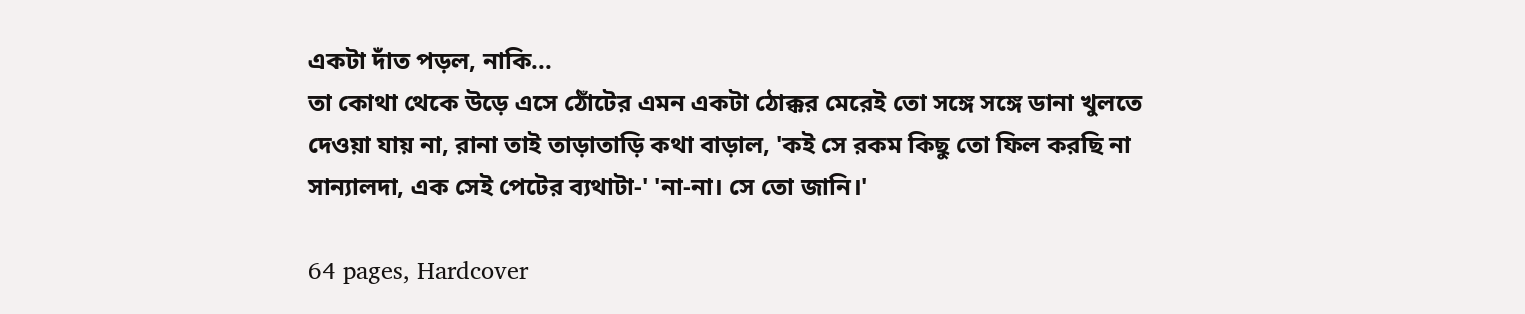একটা দাঁত পড়ল, নাকি...
তা কোথা থেকে উড়ে এসে ঠোঁটের এমন একটা ঠোক্কর মেরেই তো সঙ্গে সঙ্গে ডানা খুলতে দেওয়া যায় না, রানা তাই তাড়াতাড়ি কথা বাড়াল, 'কই সে রকম কিছু তো ফিল করছি না সান্যালদা, এক সেই পেটের ব্যথাটা-' 'না-না। সে তো জানি।'

64 pages, Hardcover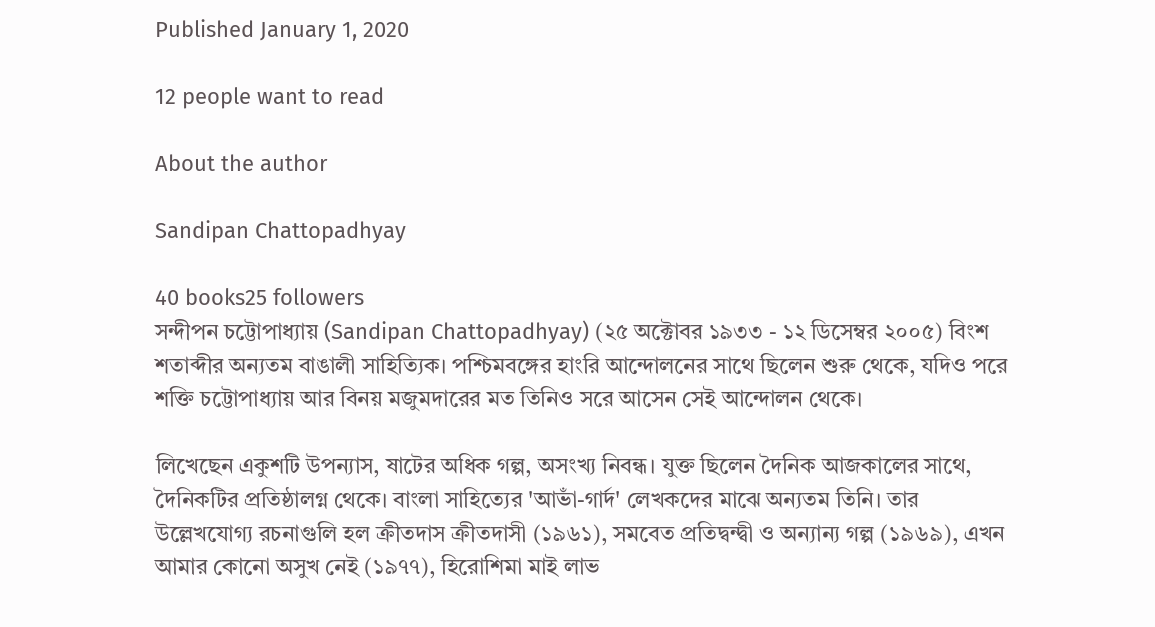Published January 1, 2020

12 people want to read

About the author

Sandipan Chattopadhyay

40 books25 followers
সন্দীপন চট্টোপাধ্যায় (Sandipan Chattopadhyay) (২৫ অক্টোবর ১৯৩৩ - ১২ ডিসেম্বর ২০০৫) বিংশ শতাব্দীর অন্যতম বাঙালী সাহিত্যিক। পশ্চিমবঙ্গের হাংরি আন্দোলনের সাথে ছিলেন শুরু থেকে, যদিও পরে শক্তি চট্টোপাধ্যায় আর বিনয় মজুমদারের মত তিনিও সরে আসেন সেই আন্দোলন থেকে।

লিখেছেন একুশটি উপন্যাস, ষাটের অধিক গল্প, অসংখ্য নিবন্ধ। যুক্ত ছিলেন দৈনিক আজকালের সাথে, দৈনিকটির প্রতিষ্ঠালগ্ন থেকে। বাংলা সাহিত্যের 'আভাঁ-গার্দ' লেখকদের মাঝে অন্যতম তিনি। তার উল্লেখযোগ্য রচনাগুলি হল ক্রীতদাস ক্রীতদাসী (১৯৬১), সমবেত প্রতিদ্বন্দ্বী ও অন্যান্য গল্প (১৯৬৯), এখন আমার কোনো অসুখ নেই (১৯৭৭), হিরোশিমা মাই লাভ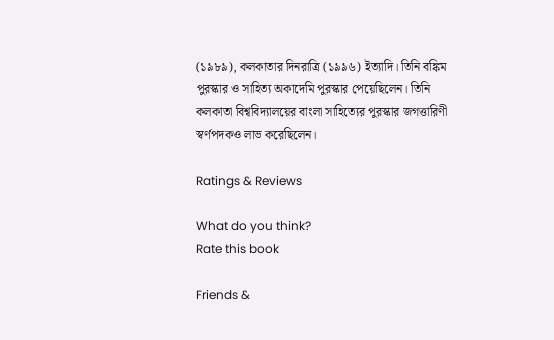(১৯৮৯), কলকাতার দিনরাত্রি (১৯৯৬) ইত্যাদি। তিনি বঙ্কিম পুরস্কার ও সাহিত্য অকাদেমি পুরস্কার পেয়েছিলেন। তিনি কলকাতা বিশ্ববিদ্যালয়ের বাংলা সাহিত্যের পুরস্কার জগত্তারিণী স্বর্ণপদকও লাভ করেছিলেন।

Ratings & Reviews

What do you think?
Rate this book

Friends &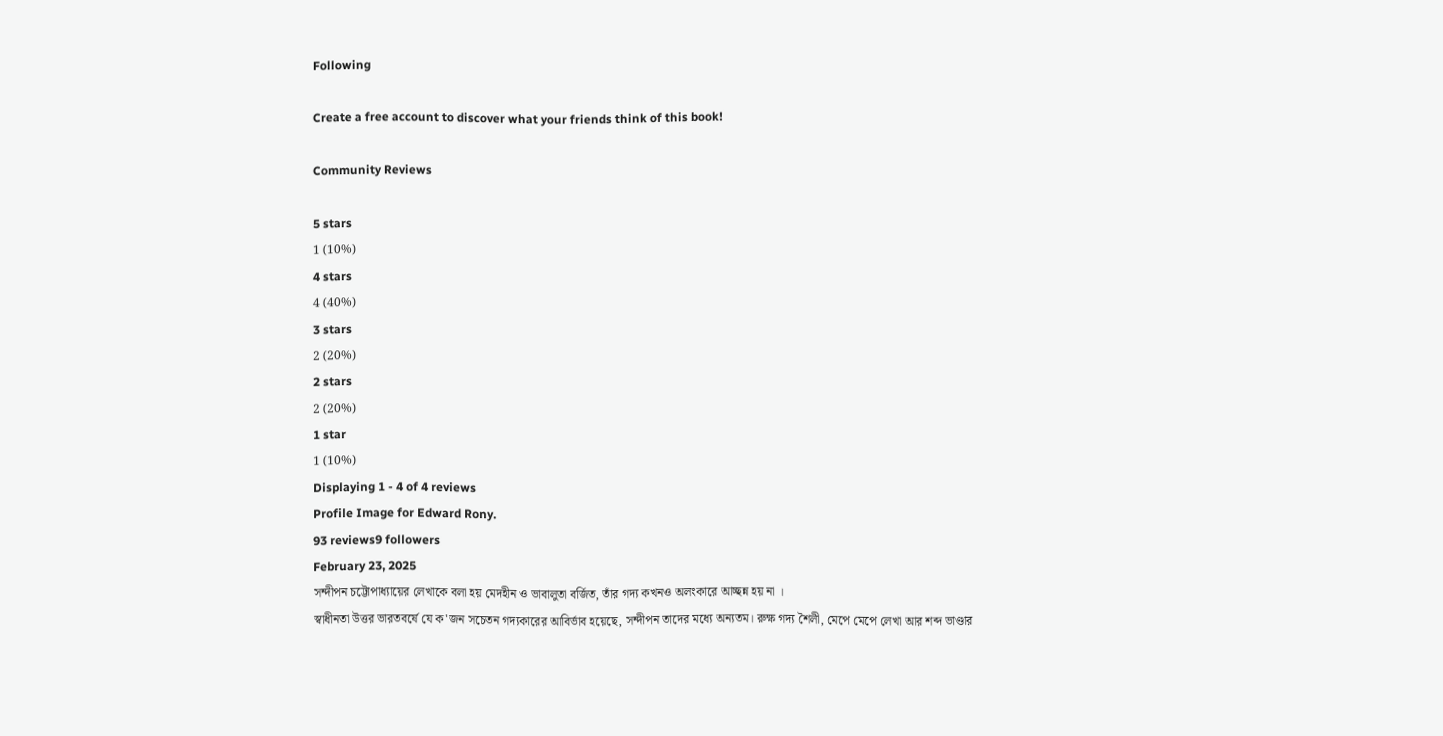Following

Create a free account to discover what your friends think of this book!

Community Reviews

5 stars
1 (10%)
4 stars
4 (40%)
3 stars
2 (20%)
2 stars
2 (20%)
1 star
1 (10%)
Displaying 1 - 4 of 4 reviews
Profile Image for Edward Rony.
93 reviews9 followers
February 23, 2025
সন্দীপন চট্টোপাধ্যায়ের লেখাকে বলা হয় মেদহীন ও ভাবালুতা বর্জিত, তাঁর গদ্য কখনও অলংকারে আচ্ছন্ন হয় না ।
স্বাধীনতা উত্তর ভারতবর্ষে যে ক'জন সচেতন গদ্যকারের আবির্ভাব হয়েছে, সন্দীপন তাদের মধ্যে অন্যতম। রুক্ষ গদ্য শৈলী, মেপে মেপে লেখা আর শব্দ ভাণ্ডার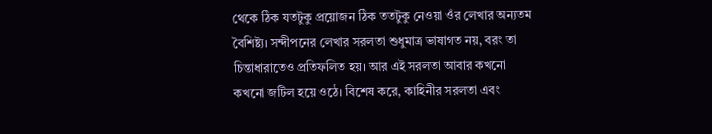থেকে ঠিক যতটুকু প্রয়োজন ঠিক ততটুকু নেওয়া ওঁর লেখার অন্যতম বৈশিষ্ট্য। সন্দীপনের লেখার সরলতা শুধুমাত্র ভাষাগত নয়, বরং তা চিন্তাধারাতেও প্রতিফলিত হয়। আর এই সরলতা আবার কখনো কখনো জটিল হয়ে ওঠে। বিশেষ করে, কাহিনীর সরলতা এবং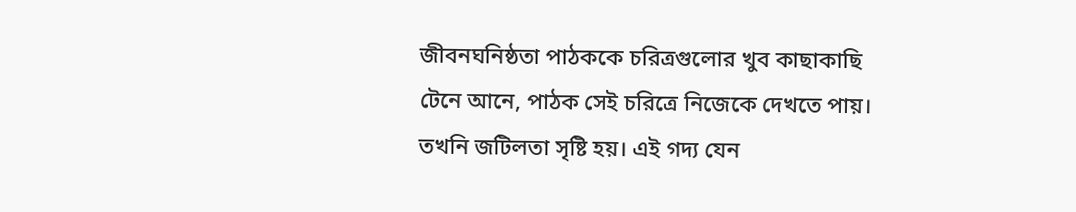জীবনঘনিষ্ঠতা পাঠককে চরিত্রগুলোর খুব কাছাকাছি টেনে আনে, পাঠক সেই চরিত্রে নিজেকে দেখতে পায়। তখনি জটিলতা সৃষ্টি হয়। এই গদ্য যেন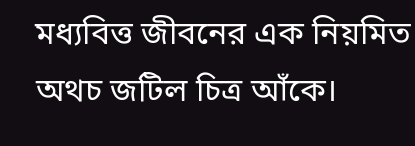মধ্যবিত্ত জীবনের এক নিয়মিত অথচ জটিল চিত্র আঁকে।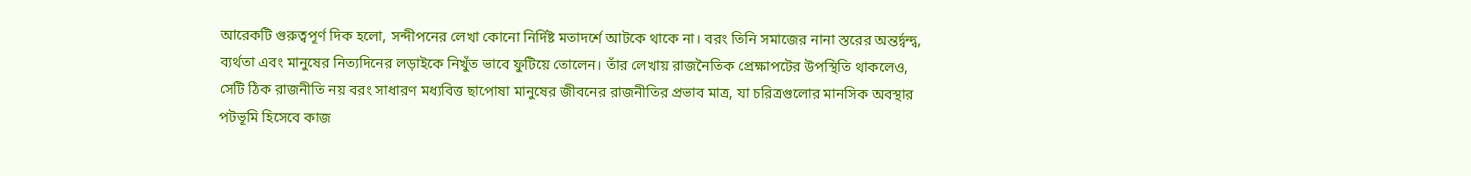আরেকটি গুরুত্বপূর্ণ দিক হলো, সন্দীপনের লেখা কোনো নির্দিষ্ট মতাদর্শে আটকে থাকে না। বরং তিনি সমাজের নানা স্তরের অন্তর্দ্বন্দ্ব, ব্যর্থতা এবং মানুষের নিত্যদিনের লড়াইকে নিখুঁত ভাবে ফুটিয়ে তোলেন। তাঁর লেখায় রাজনৈতিক প্রেক্ষাপটের উপস্থিতি থাকলেও, সেটি ঠিক রাজনীতি নয় বরং সাধারণ মধ্যবিত্ত ছাপোষা মানুষের জীবনের রাজনীতির প্রভাব মাত্র, যা চরিত্রগুলোর মানসিক অবস্থার পটভূমি হিসেবে কাজ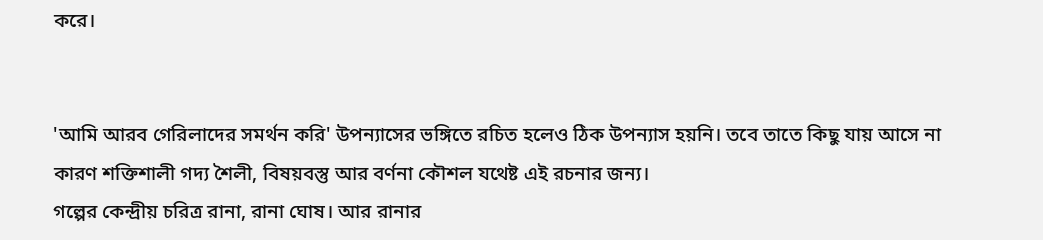করে।


'আমি আরব গেরিলাদের সমর্থন করি' উপন্যাসের ভঙ্গিতে রচিত হলেও ঠিক উপন্যাস হয়নি। তবে তাতে কিছু যায় আসে না কারণ শক্তিশালী গদ্য শৈলী, বিষয়বস্তু আর বর্ণনা কৌশল যথেষ্ট এই রচনার জন্য।
গল্পের কেন্দ্রীয় চরিত্র রানা, রানা ঘোষ। আর রানার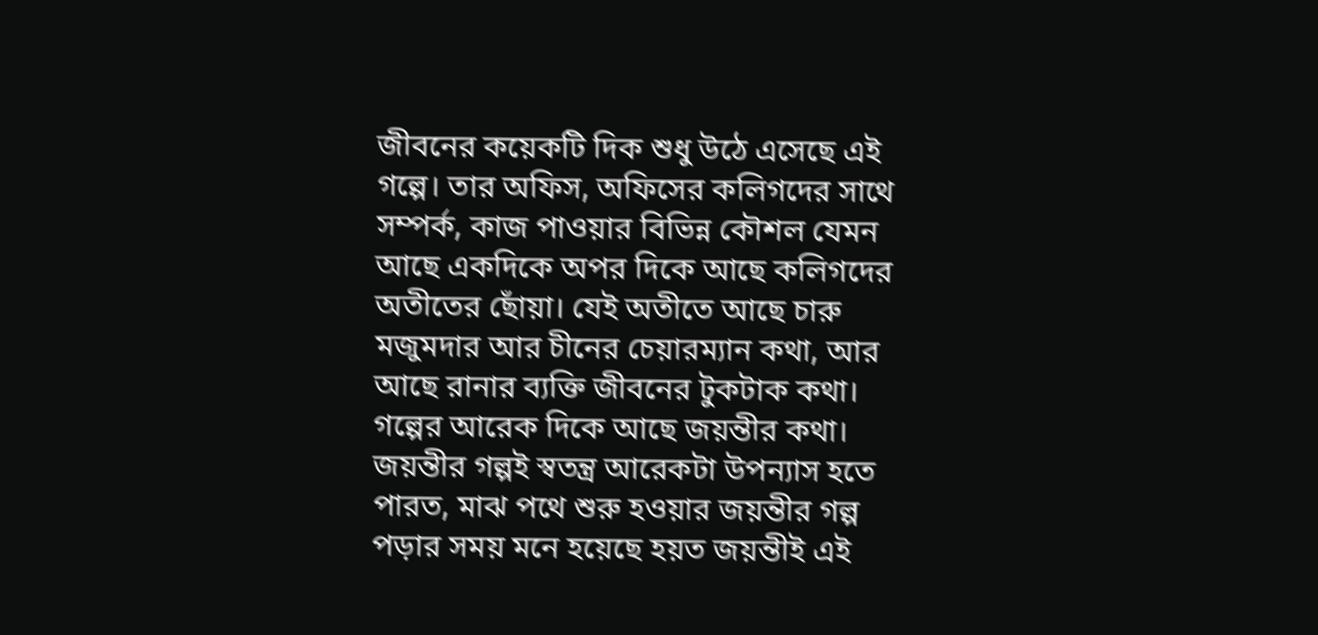জীবনের কয়েকটি দিক শুধু উঠে এসেছে এই গল্পে। তার অফিস, অফিসের কলিগদের সাথে সম্পর্ক, কাজ পাওয়ার বিভিন্ন কৌশল যেমন আছে একদিকে অপর দিকে আছে কলিগদের অতীতের ছোঁয়া। যেই অতীতে আছে চারু মজুমদার আর চীনের চেয়ারম্যান কথা, আর আছে রানার ব্যক্তি জীবনের টুকটাক কথা।
গল্পের আরেক দিকে আছে জয়ন্তীর কথা। জয়ন্তীর গল্পই স্বতন্ত্র আরেকটা উপন্যাস হতে পারত, মাঝ পথে শুরু হওয়ার জয়ন্তীর গল্প পড়ার সময় মনে হয়েছে হয়ত জয়ন্তীই এই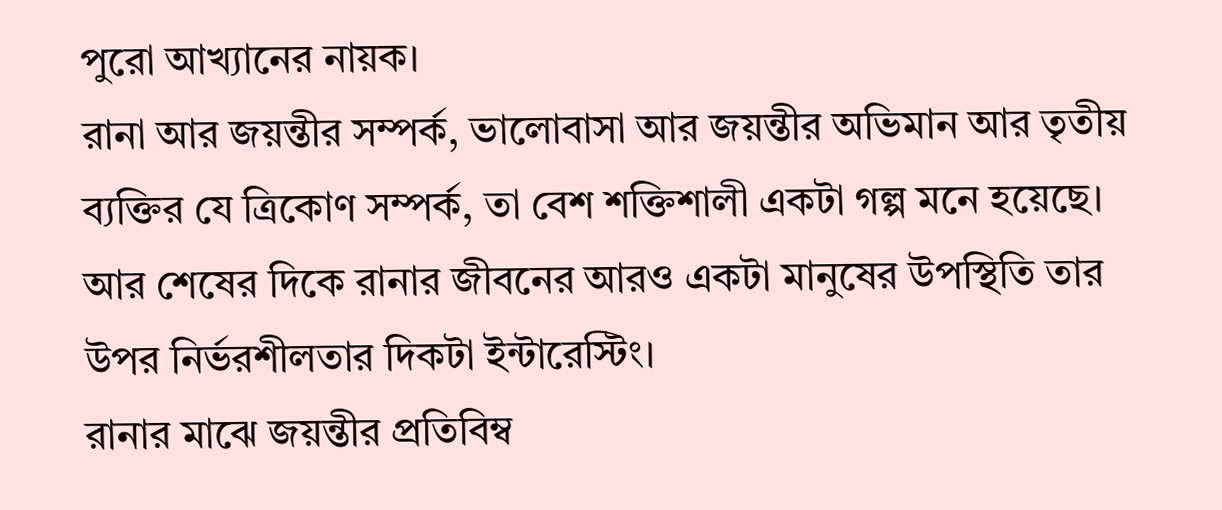পুরো আখ্যানের নায়ক।
রানা আর জয়ন্তীর সম্পর্ক, ভালোবাসা আর জয়ন্তীর অভিমান আর তৃতীয় ব্যক্তির যে ত্রিকোণ সম্পর্ক, তা বেশ শক্তিশালী একটা গল্প মনে হয়েছে। আর শেষের দিকে রানার জীবনের আরও একটা মানুষের উপস্থিতি তার উপর নির্ভরশীলতার দিকটা ইন্টারেস্টিং।
রানার মাঝে জয়ন্তীর প্রতিবিম্ব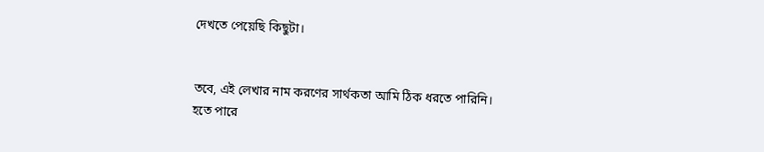দেখতে পেয়েছি কিছুটা।


তবে, এই লেখার নাম করণের সার্থকতা আমি ঠিক ধরতে পারিনি। হতে পারে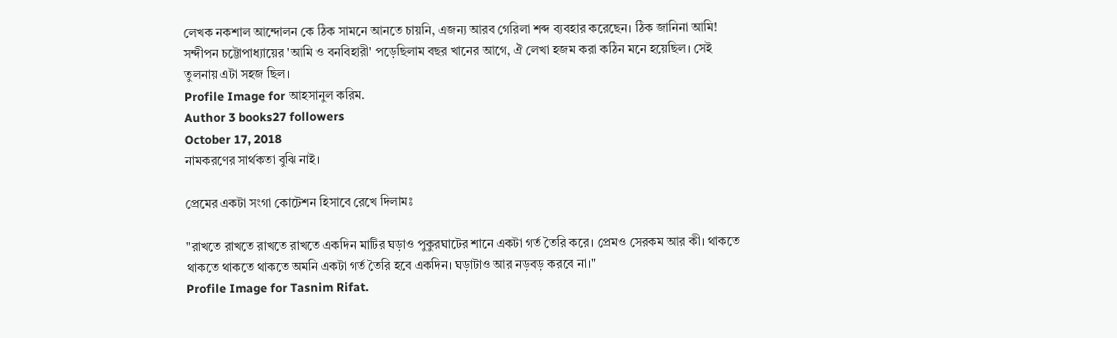লেখক নকশাল আন্দোলন কে ঠিক সামনে আনতে চায়নি, এজন্য আরব গেরিলা শব্দ ব্যবহার করেছেন। ঠিক জানিনা আমি!
সন্দীপন চট্টোপাধ্যায়ের 'আমি ও বনবিহারী' পড়েছিলাম বছর খানের আগে, ঐ লেখা হজম করা কঠিন মনে হয়েছিল। সেই তুলনায় এটা সহজ ছিল।
Profile Image for আহসানুল করিম.
Author 3 books27 followers
October 17, 2018
নামকরণের সার্থকতা বুঝি নাই।

প্রেমের একটা সংগা কোটেশন হিসাবে রেখে দিলামঃ

"রাখতে রাখতে রাখতে রাখতে একদিন মাটির ঘড়াও পুকুরঘাটের শানে একটা গর্ত তৈরি করে। প্রেমও সেরকম আর কী। থাকতে থাকতে থাকতে থাকতে অমনি একটা গর্ত তৈরি হবে একদিন। ঘড়াটাও আর নড়বড় করবে না।"
Profile Image for Tasnim Rifat.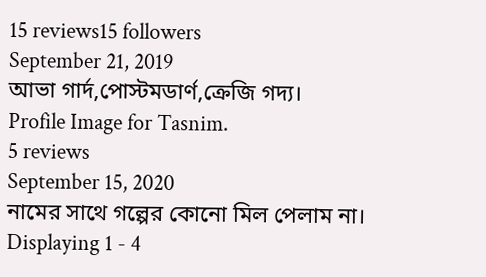15 reviews15 followers
September 21, 2019
আভা গার্দ,পোস্টমডার্ণ,ক্রেজি গদ্য।
Profile Image for Tasnim.
5 reviews
September 15, 2020
নামের সাথে গল্পের কোনো মিল পেলাম না।
Displaying 1 - 4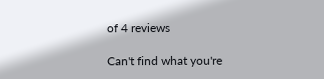of 4 reviews

Can't find what you're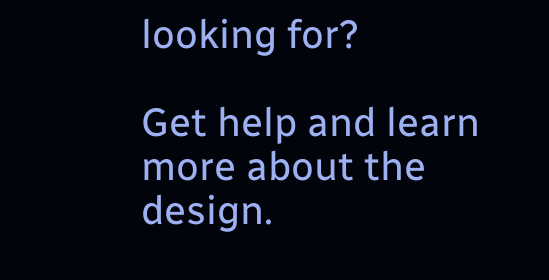looking for?

Get help and learn more about the design.